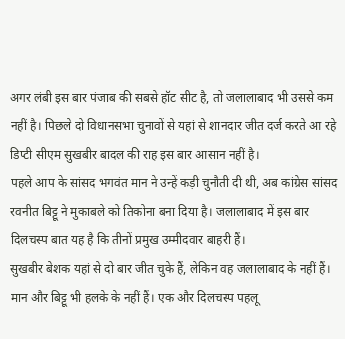अगर लंबी इस बार पंजाब की सबसे हॉट सीट है, तो जलालाबाद भी उससे कम नहीं है। पिछले दो विधानसभा चुनावों से यहां से शानदार जीत दर्ज करते आ रहे डिप्टी सीएम सुखबीर बादल की राह इस बार आसान नहीं है।
पहले आप के सांसद भगवंत मान ने उन्हें कड़ी चुनौती दी थी, अब कांग्रेस सांसद रवनीत बिट्टू ने मुकाबले को तिकोना बना दिया है। जलालाबाद में इस बार दिलचस्प बात यह है कि तीनों प्रमुख उम्मीदवार बाहरी हैं।
सुखबीर बेशक यहां से दो बार जीत चुके हैं, लेकिन वह जलालाबाद के नहीं हैं। मान और बिट्टू भी हलके के नहीं हैं। एक और दिलचस्प पहलू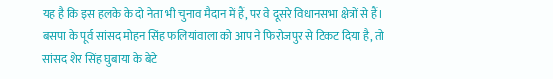यह है कि इस हलके के दो नेता भी चुनाव मैदान में हैं, पर वे दूसरे विधानसभा क्षेत्रों से हैं।
बसपा के पूर्व सांसद मोहन सिंह फलियांवाला को आप ने फिरोजपुर से टिकट दिया है, तो सांसद शेर सिंह घुबाया के बेटे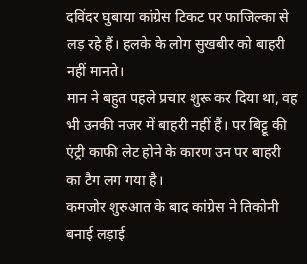दविंदर घुबाया कांग्रेस टिकट पर फाजिल्का से लड़ रहे हैं। हलके के लोग सुखबीर को बाहरी नहीं मानते।
मान ने बहुत पहले प्रचार शुरू कर दिया था, वह भी उनकी नजर में बाहरी नहीं हैं। पर बिट्टू की एंट्री काफी लेट होने के कारण उन पर बाहरी का टैग लग गया है।
कमजोर शुरुआत के बाद कांग्रेस ने तिकोनी बनाई लड़ाई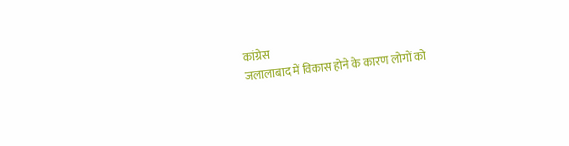कांग्रेस
जलालाबाद में विकास होने के कारण लोगों को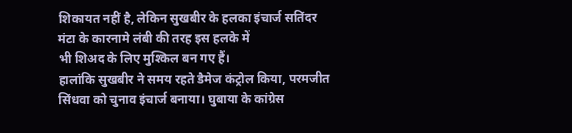शिकायत नहीं है, लेकिन सुखबीर के हलका इंचार्ज सतिंदर मंटा के कारनामे लंबी की तरह इस हलके में
भी शिअद के लिए मुश्किल बन गए हैं।
हालांकि सुखबीर ने समय रहते डैमेज कंट्रोल किया, परमजीत सिंधवा को चुनाव इंचार्ज बनाया। घुबाया के कांग्रेस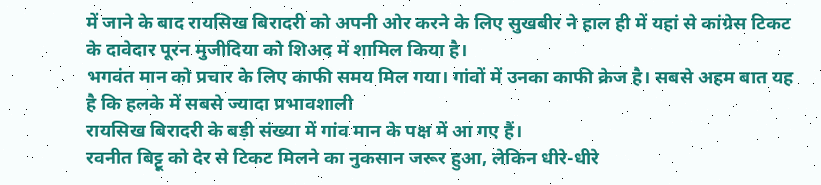में जाने के बाद रायसिख बिरादरी को अपनी ओर करने के लिए सुखबीर ने हाल ही में यहां से कांग्रेस टिकट के दावेदार पूरन मुजीदिया को शिअद में शामिल किया है।
भगवंत मान को प्रचार के लिए काफी समय मिल गया। गांवों में उनका काफी क्रेज है। सबसे अहम बात यह है कि हलके में सबसे ज्यादा प्रभावशाली
रायसिख बिरादरी के बड़ी संख्या में गांव मान के पक्ष में आ गए हैं।
रवनीत बिट्टू को देर से टिकट मिलने का नुकसान जरूर हुआ, लेकिन धीरे-धीरे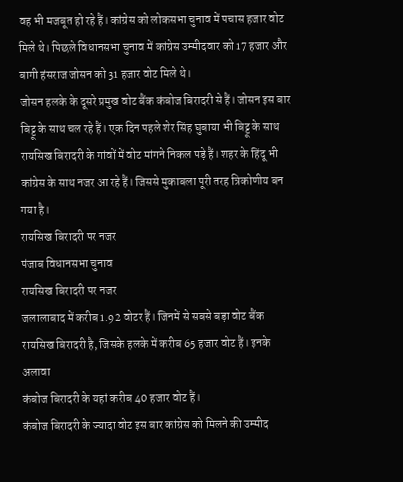वह भी मजबूत हो रहे हैं। कांग्रेस को लोकसभा चुनाव में पचास हजार वोट मिले थे। पिछले विधानसभा चुनाव में कांग्रेस उम्मीदवार को 17 हजार और बागी हंसराज जोसन को 31 हजार वोट मिले थे।
जोसन हलके के दूसरे प्रमुख वोट बैंक कंबोज बिरादरी से हैं। जोसन इस बार बिट्टू के साथ चल रहे हैं। एक दिन पहले शेर सिंह घुबाया भी बिट्टू के साथ रायसिख बिरादरी के गांवों में वोट मांगने निकल पड़े हैं। शहर के हिंदू भी कांग्रेस के साथ नजर आ रहे हैं। जिससे मुकाबला पूरी तरह त्रिकोणीय बन गया है।
रायसिख बिरादरी पर नजर
पंजाब विधानसभा चुनाव
रायसिख बिरादरी पर नजर
जलालाबाद में करीब 1.92 वोटर हैं। जिनमें से सबसे बड़ा वोट बैंक रायसिख बिरादरी है, जिसके हलके में करीब 65 हजार वोट हैं। इनके अलावा
कंबोज बिरादरी के यहां करीब 40 हजार वोट हैं।
कंबोज बिरादरी के ज्यादा वोट इस बार कांग्रेस को मिलने की उम्मीद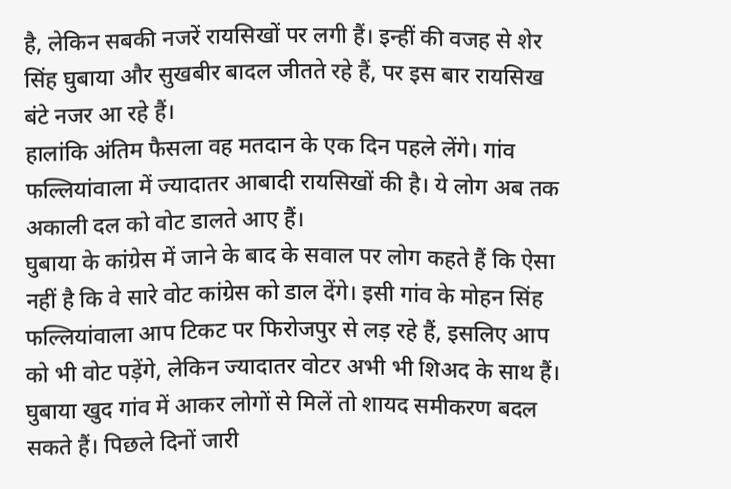है, लेकिन सबकी नजरें रायसिखों पर लगी हैं। इन्हीं की वजह से शेर सिंह घुबाया और सुखबीर बादल जीतते रहे हैं, पर इस बार रायसिख बंटे नजर आ रहे हैं।
हालांकि अंतिम फैसला वह मतदान के एक दिन पहले लेंगे। गांव फल्लियांवाला में ज्यादातर आबादी रायसिखों की है। ये लोग अब तक अकाली दल को वोट डालते आए हैं।
घुबाया के कांग्रेस में जाने के बाद के सवाल पर लोग कहते हैं कि ऐसा नहीं है कि वे सारे वोट कांग्रेस को डाल देंगे। इसी गांव के मोहन सिंह फल्लियांवाला आप टिकट पर फिरोजपुर से लड़ रहे हैं, इसलिए आप को भी वोट पड़ेंगे, लेकिन ज्यादातर वोटर अभी भी शिअद के साथ हैं।
घुबाया खुद गांव में आकर लोगों से मिलें तो शायद समीकरण बदल सकते हैं। पिछले दिनों जारी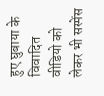हुए घुबाया के विवादित वीडियो को लेकर भी सस्पेंस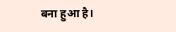बना हुआ है।